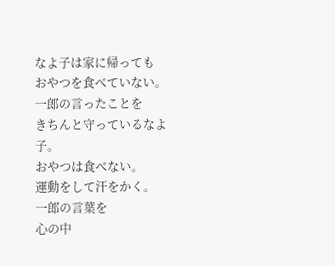なよ子は家に帰っても
おやつを食べていない。
一郎の言ったことを
きちんと守っているなよ子。
おやつは食べない。
運動をして汗をかく。
一郎の言葉を
心の中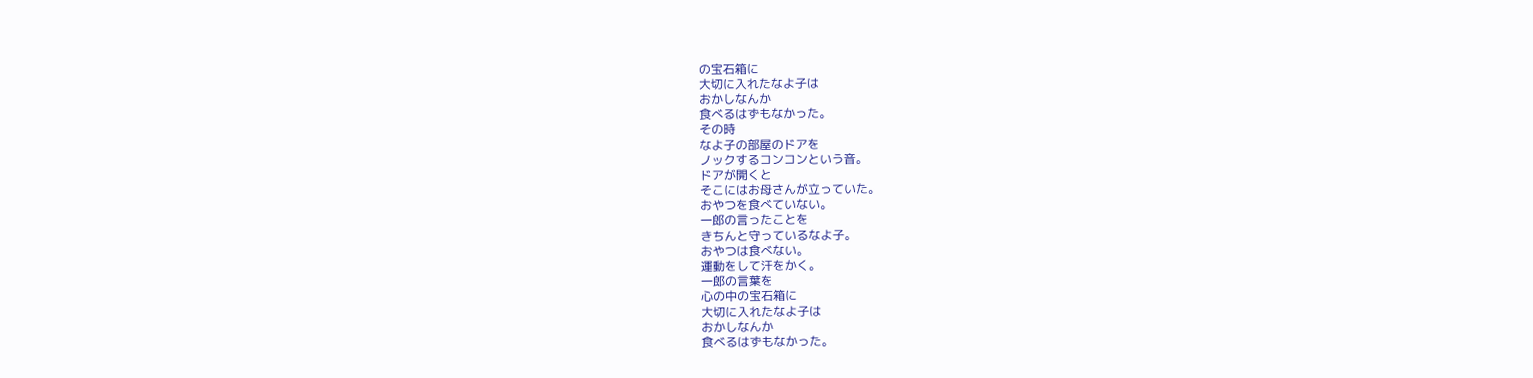の宝石箱に
大切に入れたなよ子は
おかしなんか
食べるはずもなかった。
その時
なよ子の部屋のドアを
ノックするコンコンという音。
ドアが開くと
そこにはお母さんが立っていた。
おやつを食べていない。
一郎の言ったことを
きちんと守っているなよ子。
おやつは食べない。
運動をして汗をかく。
一郎の言葉を
心の中の宝石箱に
大切に入れたなよ子は
おかしなんか
食べるはずもなかった。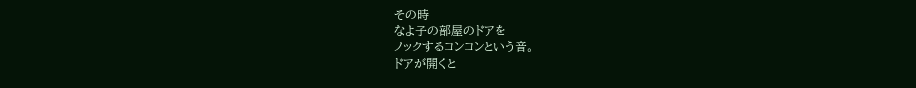その時
なよ子の部屋のドアを
ノックするコンコンという音。
ドアが開くと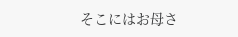そこにはお母さ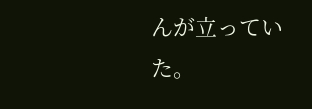んが立っていた。